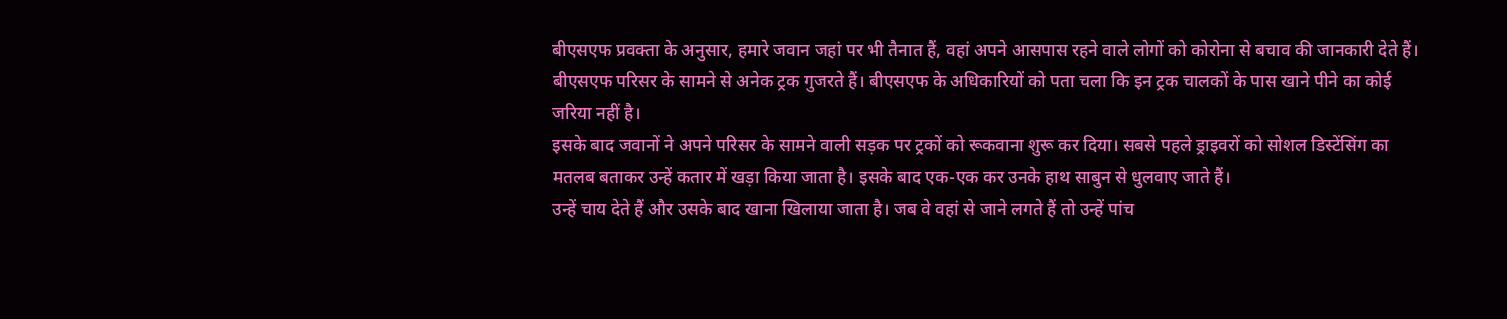बीएसएफ प्रवक्ता के अनुसार, हमारे जवान जहां पर भी तैनात हैं, वहां अपने आसपास रहने वाले लोगों को कोरोना से बचाव की जानकारी देते हैं। बीएसएफ परिसर के सामने से अनेक ट्रक गुजरते हैं। बीएसएफ के अधिकारियों को पता चला कि इन ट्रक चालकों के पास खाने पीने का कोई जरिया नहीं है।
इसके बाद जवानों ने अपने परिसर के सामने वाली सड़क पर ट्रकों को रूकवाना शुरू कर दिया। सबसे पहले ड्राइवरों को सोशल डिस्टेंसिंग का मतलब बताकर उन्हें कतार में खड़ा किया जाता है। इसके बाद एक-एक कर उनके हाथ साबुन से धुलवाए जाते हैं।
उन्हें चाय देते हैं और उसके बाद खाना खिलाया जाता है। जब वे वहां से जाने लगते हैं तो उन्हें पांच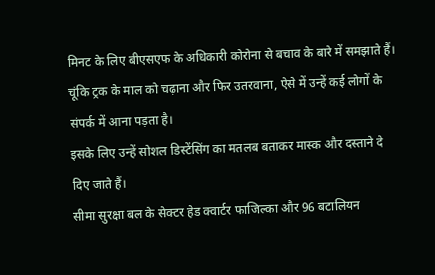मिनट के लिए बीएसएफ के अधिकारी कोरोना से बचाव के बारे में समझाते हैं। चूंकि ट्रक के माल को चढ़ाना और फिर उतरवाना, ऐसे में उन्हें कई लोगों के संपर्क में आना पड़ता है।
इसके लिए उन्हें सोशल डिस्टेंसिंग का मतलब बताकर मास्क और दस्ताने दे दिए जाते हैं।
सीमा सुरक्षा बल के सेक्टर हेड क्वार्टर फाजिल्का और 96 बटालियन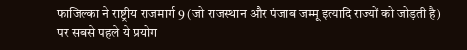फाजिल्का ने राष्ट्रीय राजमार्ग 9 (जो राजस्थान और पंजाब जम्मू इत्यादि राज्यों को जोड़ती है) पर सबसे पहले ये प्रयोग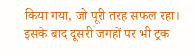किया गया, जो पूरी तरह सफल रहा।
इसके बाद दूसरी जगहों पर भी ट्रक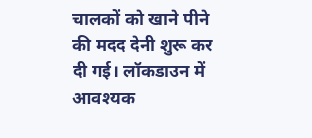चालकों को खाने पीने की मदद देनी शुरू कर दी गई। लॉकडाउन में आवश्यक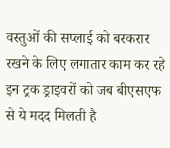वस्तुओं की सप्लाई को बरकरार रखने के लिए लगातार काम कर रहे इन ट्रक ड्राइवरों को जब बीएसएफ से ये मदद मिलती है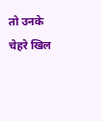तो उनके चेहरे खिल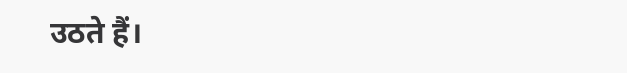उठते हैं।